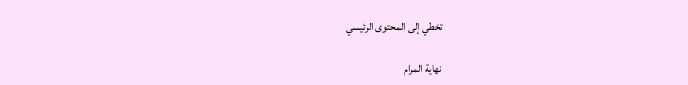تخطي إلى المحتوى الرئيسي

نهاية المرام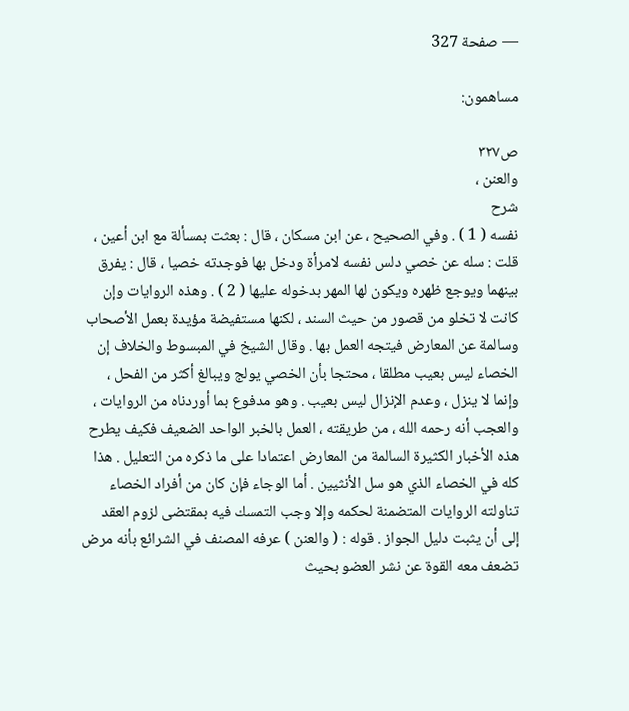— صفحة 327

مساهمون:

ص٣٢٧
والعنن ،
شرح
نفسه ( 1 ) . وفي الصحيح ، عن ابن مسكان ، قال : بعثت بمسألة مع ابن أعين ، قلت : سله عن خصي دلس نفسه لامرأة ودخل بها فوجدته خصيا ، قال : يفرق بينهما ويوجع ظهره ويكون لها المهر بدخوله عليها ( 2 ) . وهذه الروايات وإن كانت لا تخلو من قصور من حيث السند ، لكنها مستفيضة مؤيدة بعمل الأصحاب وسالمة عن المعارض فيتجه العمل بها . وقال الشيخ في المبسوط والخلاف إن الخصاء ليس بعيب مطلقا ، محتجا بأن الخصي يولج ويبالغ أكثر من الفحل ، وإنما لا ينزل ، وعدم الإنزال ليس بعيب . وهو مدفوع بما أوردناه من الروايات ، والعجب أنه رحمه الله ، من طريقته ، العمل بالخبر الواحد الضعيف فكيف يطرح هذه الأخبار الكثيرة السالمة من المعارض اعتمادا على ما ذكره من التعليل . هذا كله في الخصاء الذي هو سل الأنثيين . أما الوجاء فإن كان من أفراد الخصاء تناولته الروايات المتضمنة لحكمه وإلا وجب التمسك فيه بمقتضى لزوم العقد إلى أن يثبت دليل الجواز . قوله : ( والعنن ) عرفه المصنف في الشرائع بأنه مرض تضعف معه القوة عن نشر العضو بحيث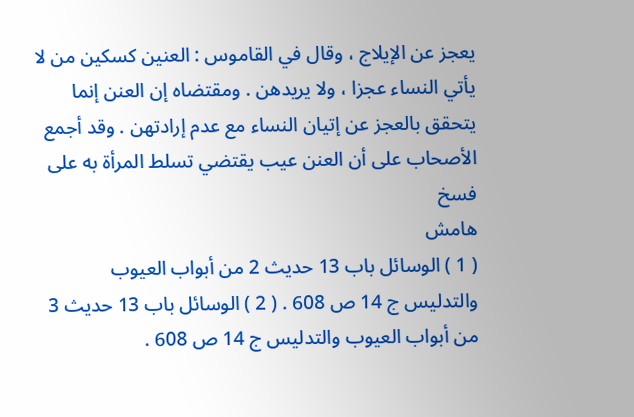يعجز عن الإيلاج ، وقال في القاموس : العنين كسكين من لا يأتي النساء عجزا ، ولا يريدهن . ومقتضاه إن العنن إنما يتحقق بالعجز عن إتيان النساء مع عدم إرادتهن . وقد أجمع الأصحاب على أن العنن عيب يقتضي تسلط المرأة به على فسخ
هامش
( 1 ) الوسائل باب 13 حديث 2 من أبواب العيوب والتدليس ج 14 ص 608 . ( 2 ) الوسائل باب 13 حديث 3 من أبواب العيوب والتدليس ج 14 ص 608 .